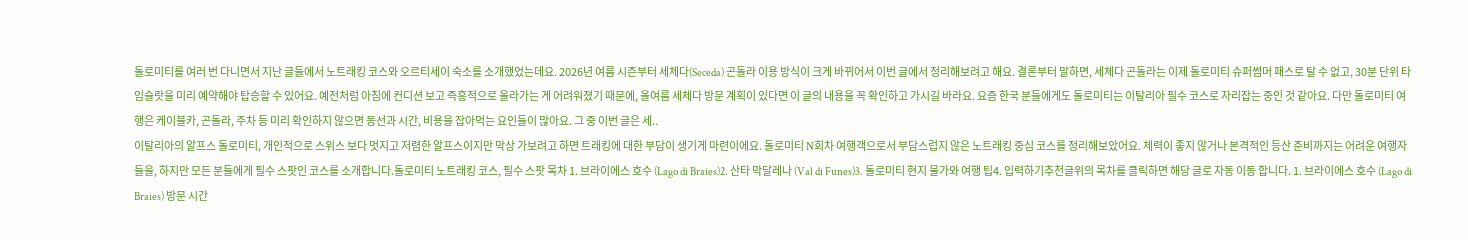돌로미티를 여러 번 다니면서 지난 글들에서 노트래킹 코스와 오르티세이 숙소를 소개했었는데요. 2026년 여름 시즌부터 세체다(Seceda) 곤돌라 이용 방식이 크게 바뀌어서 이번 글에서 정리해보려고 해요. 결론부터 말하면, 세체다 곤돌라는 이제 돌로미티 슈퍼썸머 패스로 탈 수 없고, 30분 단위 타임슬랏을 미리 예약해야 탑승할 수 있어요. 예전처럼 아침에 컨디션 보고 즉흥적으로 올라가는 게 어려워졌기 때문에, 올여름 세체다 방문 계획이 있다면 이 글의 내용을 꼭 확인하고 가시길 바라요. 요즘 한국 분들에게도 돌로미티는 이탈리아 필수 코스로 자리잡는 중인 것 같아요. 다만 돌로미티 여행은 케이블카, 곤돌라, 주차 등 미리 확인하지 않으면 동선과 시간, 비용을 잡아먹는 요인들이 많아요. 그 중 이번 글은 세..
이탈리아의 알프스 돌로미티, 개인적으로 스위스 보다 멋지고 저렴한 알프스이지만 막상 가보려고 하면 트래킹에 대한 부담이 생기게 마련이에요. 돌로미티 N회차 여행객으로서 부담스럽지 않은 노트래킹 중심 코스를 정리해보았어요. 체력이 좋지 않거나 본격적인 등산 준비까지는 어려운 여행자들을, 하지만 모든 분들에게 필수 스팟인 코스를 소개합니다.돌로미티 노트래킹 코스, 필수 스팟 목차 1. 브라이에스 호수 (Lago di Braies)2. 산타 막달레나 (Val di Funes)3. 돌로미티 현지 물가와 여행 팁4. 입력하기추천글위의 목차를 클릭하면 해당 글로 자동 이동 합니다. 1. 브라이에스 호수 (Lago di Braies) 방문 시간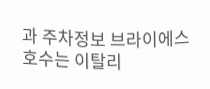과 주차정보 브라이에스 호수는 이탈리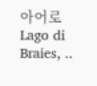아어로 Lago di Braies, ..